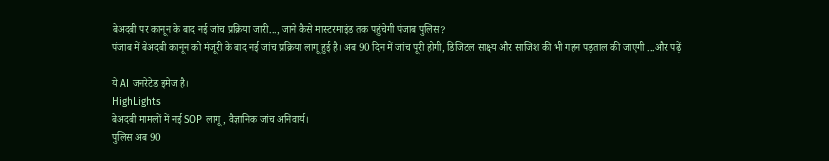बेअदबी पर कानून के बाद नई जांच प्रक्रिया जारी..., जाने कैसे मास्टरमाइंड तक पहुंचेगी पंजाब पुलिस?
पंजाब में बेअदबी कानून को मंजूरी के बाद नई जांच प्रक्रिया लागू हुई है। अब 90 दिन में जांच पूरी होगी, डिजिटल साक्ष्य और साजिश की भी गहन पड़ताल की जाएगी ...और पढ़ें

ये AI जनरेटेड इमेज है।
HighLights
बेअदबी मामलों में नई SOP लागू, वैज्ञानिक जांच अनिवार्य।
पुलिस अब 90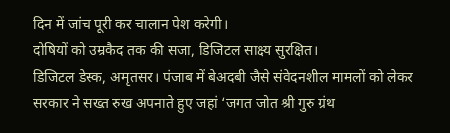दिन में जांच पूरी कर चालान पेश करेगी।
दोषियों को उम्रकैद तक की सजा, डिजिटल साक्ष्य सुरक्षित।
डिजिटल डेस्क, अमृतसर। पंजाब में बेअदबी जैसे संवेदनशील मामलों को लेकर सरकार ने सख्त रुख अपनाते हुए जहां ‘जगत जोत श्री गुरु ग्रंथ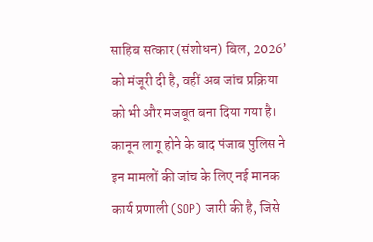साहिब सत्कार (संशोधन) बिल, 2026’ को मंजूरी दी है, वहीं अब जांच प्रक्रिया को भी और मजबूत बना दिया गया है। कानून लागू होने के बाद पंजाब पुलिस ने इन मामलों की जांच के लिए नई मानक कार्य प्रणाली (SOP) जारी की है, जिसे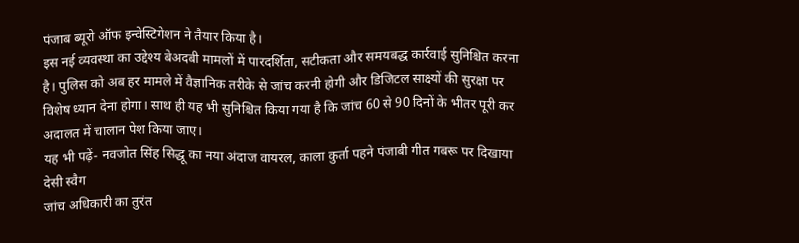पंजाब ब्यूरो ऑफ इन्वेस्टिगेशन ने तैयार किया है।
इस नई व्यवस्था का उद्देश्य बेअदबी मामलों में पारदर्शिता, सटीकता और समयबद्ध कार्रवाई सुनिश्चित करना है। पुलिस को अब हर मामले में वैज्ञानिक तरीके से जांच करनी होगी और डिजिटल साक्ष्यों की सुरक्षा पर विशेष ध्यान देना होगा। साथ ही यह भी सुनिश्चित किया गया है कि जांच 60 से 90 दिनों के भीतर पूरी कर अदालत में चालान पेश किया जाए।
यह भी पढ़ें- नवजोत सिंह सिद्धू का नया अंदाज वायरल, काला कुर्ता पहने पंजाबी गीत गबरू पर दिखाया देसी स्वैग
जांच अधिकारी का तुरंत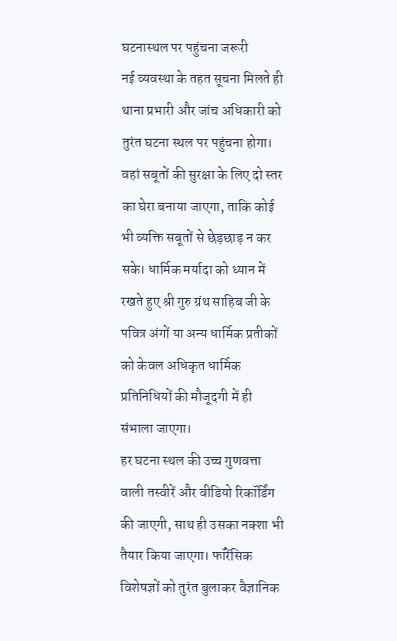घटनास्थल पर पहुंचना जरूरी
नई व्यवस्था के तहत सूचना मिलते ही थाना प्रभारी और जांच अधिकारी को तुरंत घटना स्थल पर पहुंचना होगा। वहां सबूतों की सुरक्षा के लिए दो स्तर का घेरा बनाया जाएगा, ताकि कोई भी व्यक्ति सबूतों से छेड़छाड़ न कर सके। धार्मिक मर्यादा को ध्यान में रखते हुए श्री गुरु ग्रंथ साहिब जी के पवित्र अंगों या अन्य धार्मिक प्रतीकों को केवल अधिकृत धार्मिक प्रतिनिधियों की मौजूदगी में ही संभाला जाएगा।
हर घटना स्थल की उच्च गुणवत्ता वाली तस्वीरें और वीडियो रिकॉर्डिंग की जाएगी, साथ ही उसका नक्शा भी तैयार किया जाएगा। फॉरेंसिक विशेषज्ञों को तुरंत बुलाकर वैज्ञानिक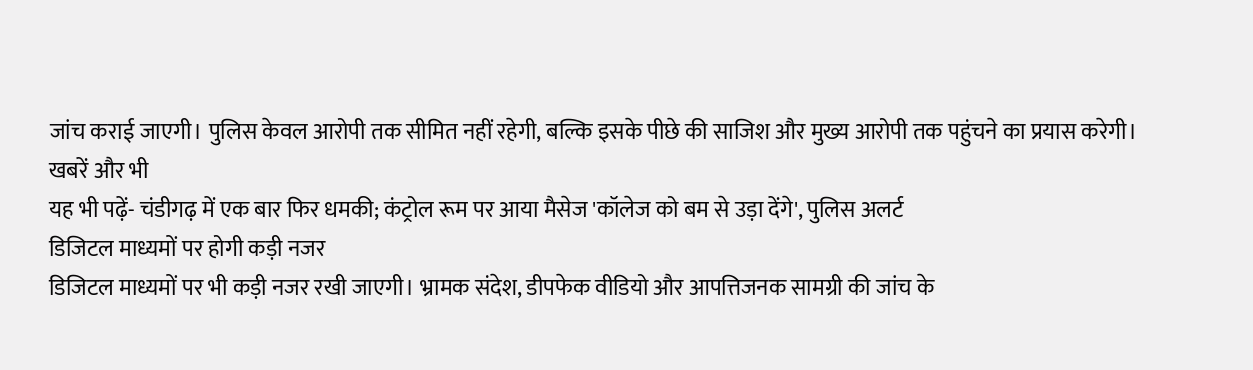जांच कराई जाएगी। पुलिस केवल आरोपी तक सीमित नहीं रहेगी, बल्कि इसके पीछे की साजिश और मुख्य आरोपी तक पहुंचने का प्रयास करेगी।
खबरें और भी
यह भी पढ़ें- चंडीगढ़ में एक बार फिर धमकी; कंट्रोल रूम पर आया मैसेज 'कॉलेज को बम से उड़ा देंगे', पुलिस अलर्ट
डिजिटल माध्यमों पर होगी कड़ी नजर
डिजिटल माध्यमों पर भी कड़ी नजर रखी जाएगी। भ्रामक संदेश, डीपफेक वीडियो और आपत्तिजनक सामग्री की जांच के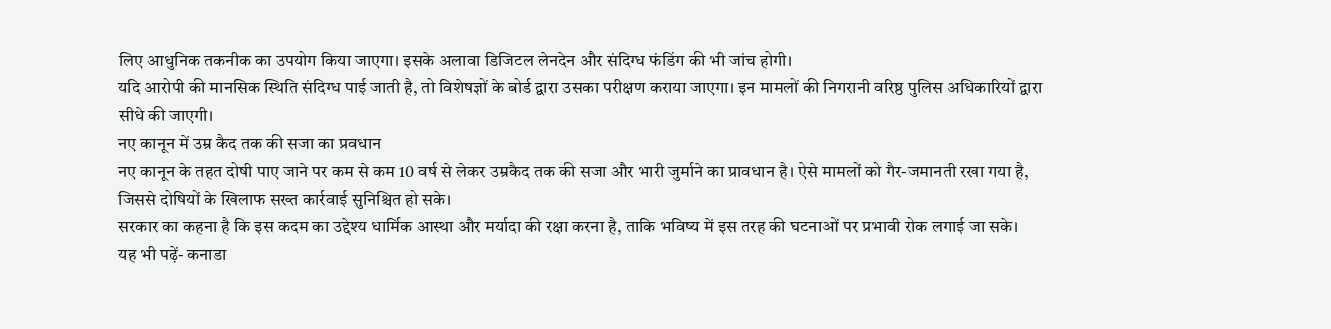लिए आधुनिक तकनीक का उपयोग किया जाएगा। इसके अलावा डिजिटल लेनदेन और संदिग्ध फंडिंग की भी जांच होगी।
यदि आरोपी की मानसिक स्थिति संदिग्ध पाई जाती है, तो विशेषज्ञों के बोर्ड द्वारा उसका परीक्षण कराया जाएगा। इन मामलों की निगरानी वरिष्ठ पुलिस अधिकारियों द्वारा सीधे की जाएगी।
नए कानून में उम्र कैद तक की सजा का प्रवधान
नए कानून के तहत दोषी पाए जाने पर कम से कम 10 वर्ष से लेकर उम्रकैद तक की सजा और भारी जुर्माने का प्रावधान है। ऐसे मामलों को गैर-जमानती रखा गया है, जिससे दोषियों के खिलाफ सख्त कार्रवाई सुनिश्चित हो सके।
सरकार का कहना है कि इस कदम का उद्देश्य धार्मिक आस्था और मर्यादा की रक्षा करना है, ताकि भविष्य में इस तरह की घटनाओं पर प्रभावी रोक लगाई जा सके।
यह भी पढ़ें- कनाडा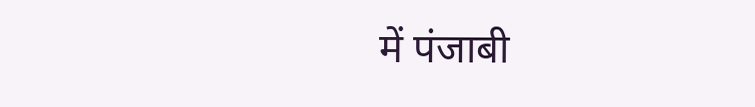में पंजाबी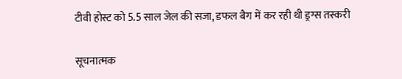टीवी होस्ट को 5.5 साल जेल की सजा, डफल बैग में कर रही थी ड्रग्स तस्करी

सूचनात्मक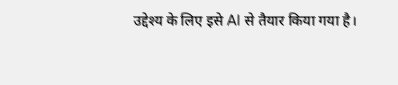उद्देश्य के लिए इसे AI से तैयार किया गया है।